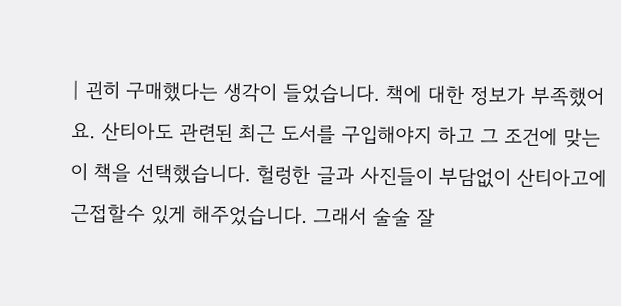| 괸히 구매했다는 생각이 들었습니다. 책에 대한 정보가 부족했어요. 산티아도 관련된 최근 도서를 구입해야지 하고 그 조건에 맞는 이 책을 선택했습니다. 헐렁한 글과 사진들이 부담없이 산티아고에 근접할수 있게 해주었습니다. 그래서 술술 잘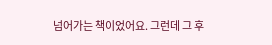넘어가는 책이었어요. 그런데 그 후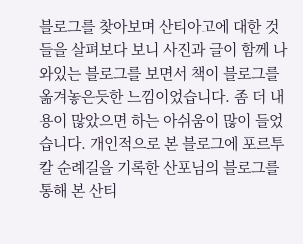블로그를 찾아보며 산티아고에 대한 것들을 살펴보다 보니 사진과 글이 함께 나와있는 블로그를 보면서 책이 블로그를 옮겨놓은듯한 느낌이었습니다. 좀 더 내용이 많았으면 하는 아쉬움이 많이 들었습니다. 개인적으로 본 블로그에 포르투칼 순례길을 기록한 산포님의 블로그를 통해 본 산티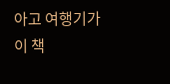아고 여행기가 이 책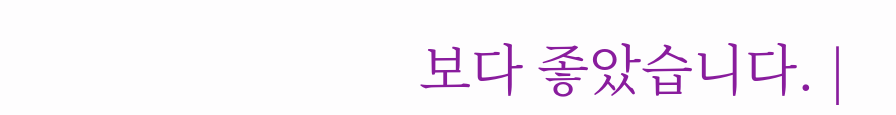보다 좋았습니다. |